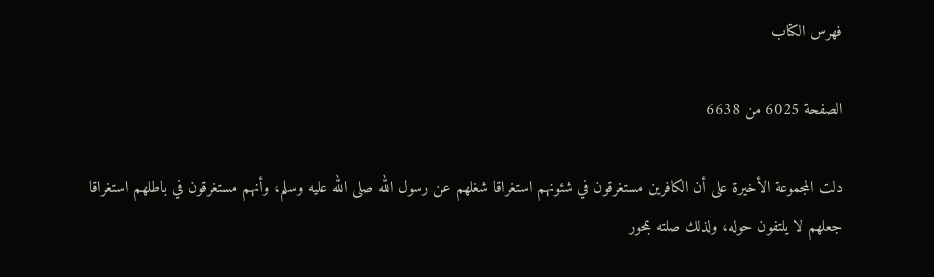فهرس الكتاب

الصفحة 6025 من 6638

دلت المجموعة الأخيرة على أن الكافرين مستغرقون في شئونهم استغراقا شغلهم عن رسول الله صلى الله عليه وسلم، وأنهم مستغرقون في باطلهم استغراقا جعلهم لا يلتفون حوله، ولذلك صلته بمحور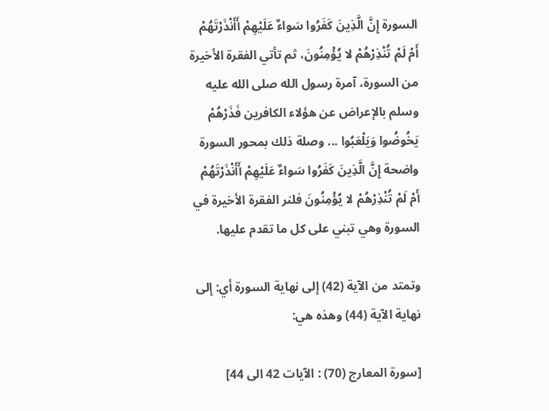السورة إِنَّ الَّذِينَ كَفَرُوا سَواءٌ عَلَيْهِمْ أَأَنْذَرْتَهُمْ أَمْ لَمْ تُنْذِرْهُمْ لا يُؤْمِنُونَ، ثم تأتي الفقرة الأخيرة من السورة، آمرة رسول الله صلى الله عليه وسلم بالإعراض عن هؤلاء الكافرين فَذَرْهُمْ يَخُوضُوا وَيَلْعَبُوا ... وصلة ذلك بمحور السورة واضحة إِنَّ الَّذِينَ كَفَرُوا سَواءٌ عَلَيْهِمْ أَأَنْذَرْتَهُمْ أَمْ لَمْ تُنْذِرْهُمْ لا يُؤْمِنُونَ فلنر الفقرة الأخيرة في السورة وهي تبني على كل ما تقدم عليها.

وتمتد من الآية (42) إلى نهاية السورة أي: إلى نهاية الآية (44) وهذه هي:

[سورة المعارج (70) : الآيات 42 الى 44]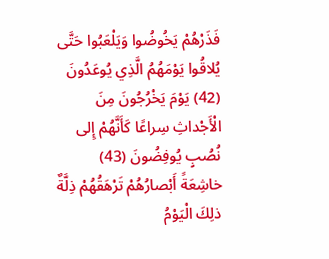فَذَرْهُمْ يَخُوضُوا وَيَلْعَبُوا حَتَّى يُلاقُوا يَوْمَهُمُ الَّذِي يُوعَدُونَ (42) يَوْمَ يَخْرُجُونَ مِنَ الْأَجْداثِ سِراعًا كَأَنَّهُمْ إِلى نُصُبٍ يُوفِضُونَ (43) خاشِعَةً أَبْصارُهُمْ تَرْهَقُهُمْ ذِلَّةٌ ذلِكَ الْيَوْمُ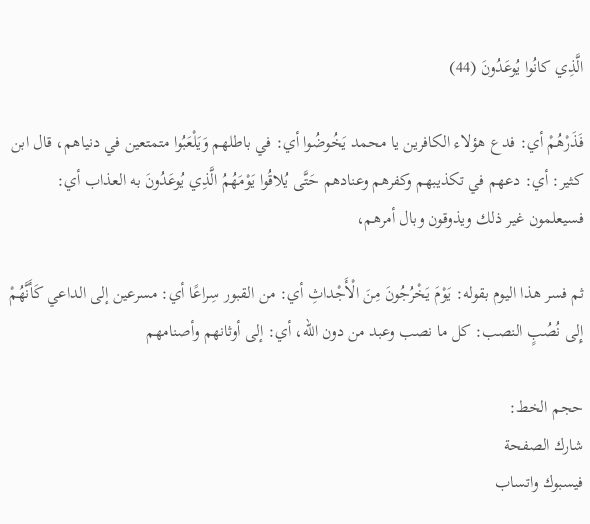الَّذِي كانُوا يُوعَدُونَ (44)

فَذَرْهُمْ أي: فدع هؤلاء الكافرين يا محمد يَخُوضُوا أي: في باطلهم وَيَلْعَبُوا متمتعين في دنياهم، قال ابن كثير: أي: دعهم في تكذيبهم وكفرهم وعنادهم حَتَّى يُلاقُوا يَوْمَهُمُ الَّذِي يُوعَدُونَ به العذاب أي: فسيعلمون غير ذلك ويذوقون وبال أمرهم،

ثم فسر هذا اليوم بقوله: يَوْمَ يَخْرُجُونَ مِنَ الْأَجْداثِ أي: من القبور سِراعًا أي: مسرعين إلى الداعي كَأَنَّهُمْ إِلى نُصُبٍ النصب: كل ما نصب وعبد من دون الله، أي: إلى أوثانهم وأصنامهم

حجم الخط:
شارك الصفحة
فيسبوك واتساب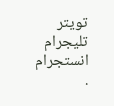تويتر تليجرام انستجرام
.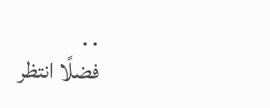. .
فضلًا انتظر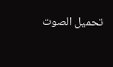تحميل الصوت